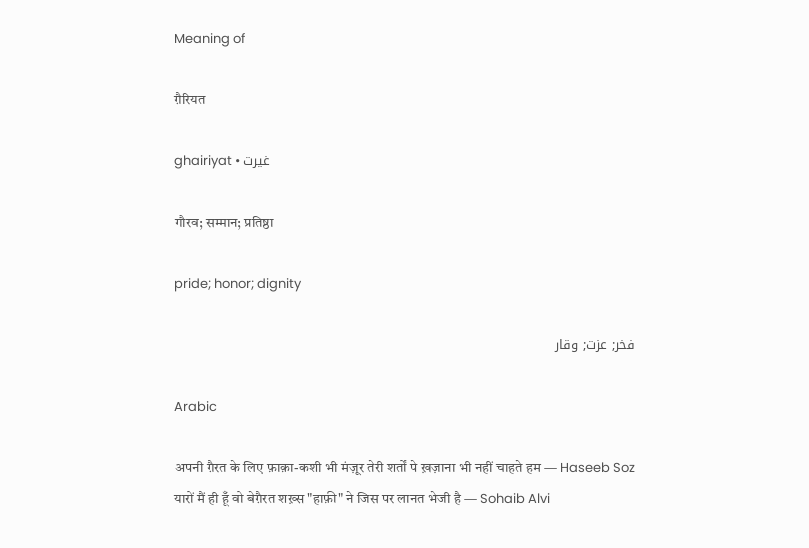Meaning of

ग़ैरियत

ghairiyat • غیرت

गौरव; सम्मान; प्रतिष्ठा

pride; honor; dignity

فخر; عزت; وقار

Arabic

अपनी ग़ैरत के लिए फ़ाक़ा-कशी भी मंज़ूर तेरी शर्तों पे ख़ज़ाना भी नहीं चाहते हम — Haseeb Soz
यारों मैं ही हूँ वो बेग़ैरत शख़्स "हाफ़ी" ने जिस पर लानत भेजी है — Sohaib Alvi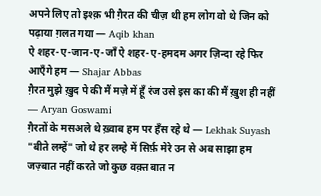अपने लिए तो इश्क़ भी ग़ैरत की चीज़ थी हम लोग वो थे जिन को पढ़ाया ग़लत गया — Aqib khan
ऐ शहर-ए-जान-ए-जाँ ऐ शहर-ए-हमदम अगर ज़िन्दा रहे फिर आएँगे हम — Shajar Abbas
ग़ैरत मुझे ख़ुद पे की मैं मज़े में हूँ रंज उसे इस का की मैं ख़ुश ही नहीं — Aryan Goswami
ग़ैरतों के मसअले थे ख़्वाब हम पर हँस रहे थे — Lekhak Suyash
"बीते लम्हें" जो थे हर लम्हे में सिर्फ़ मेरे उन से अब साझा हम जज़्बात नहीं करते जो कुछ वक़्त बात न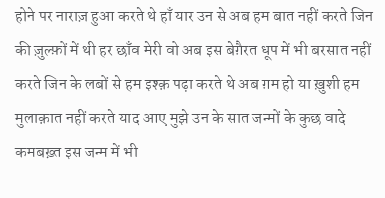होने पर नाराज़ हुआ करते थे हाँ यार उन से अब हम बात नहीं करते जिन की ज़ुल्फ़ों में थी हर छाँव मेरी वो अब इस बेग़ैरत धूप में भी बरसात नहीं करते जिन के लबों से हम इश्क़ पढ़ा करते थे अब ग़म हो या ख़ुशी हम मुलाक़ात नहीं करते याद आए मुझे उन के सात जन्मों के कुछ वादे कमबख़्त इस जन्म में भी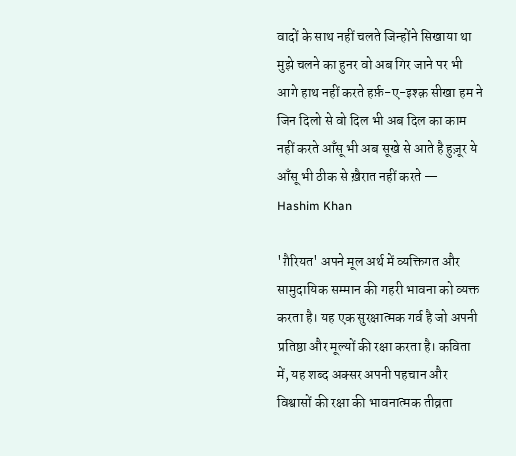वादों के साथ नहीं चलते जिन्होंने सिखाया था मुझे चलने का हुनर वो अब गिर जाने पर भी आगे हाथ नहीं करते हर्फ़-ए-इश्क़ सीखा हम ने जिन दिलो से वो दिल भी अब दिल का काम नहीं करते आँसू भी अब सूखे से आते है हुज़ूर ये आँसू भी ठीक से ख़ैरात नहीं करते — Hashim Khan

'ग़ैरियत' अपने मूल अर्थ में व्यक्तिगत और सामुदायिक सम्मान की गहरी भावना को व्यक्त करता है। यह एक सुरक्षात्मक गर्व है जो अपनी प्रतिष्ठा और मूल्यों की रक्षा करता है। कविता में, यह शब्द अक्सर अपनी पहचान और विश्वासों की रक्षा की भावनात्मक तीव्रता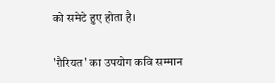को समेटे हुए होता है।

'ग़ैरियत' का उपयोग कवि सम्मान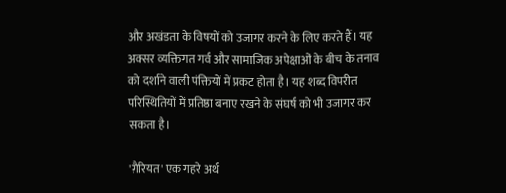और अखंडता के विषयों को उजागर करने के लिए करते हैं। यह अक्सर व्यक्तिगत गर्व और सामाजिक अपेक्षाओं के बीच के तनाव को दर्शाने वाली पंक्तियों में प्रकट होता है। यह शब्द विपरीत परिस्थितियों में प्रतिष्ठा बनाए रखने के संघर्ष को भी उजागर कर सकता है।

'ग़ैरियत' एक गहरे अर्थ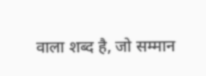वाला शब्द है, जो सम्मान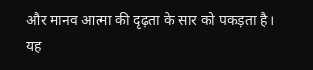और मानव आत्मा की दृढ़ता के सार को पकड़ता है। यह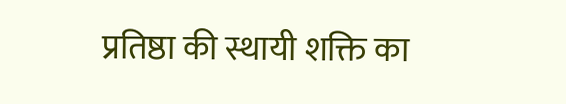प्रतिष्ठा की स्थायी शक्ति का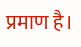प्रमाण है।